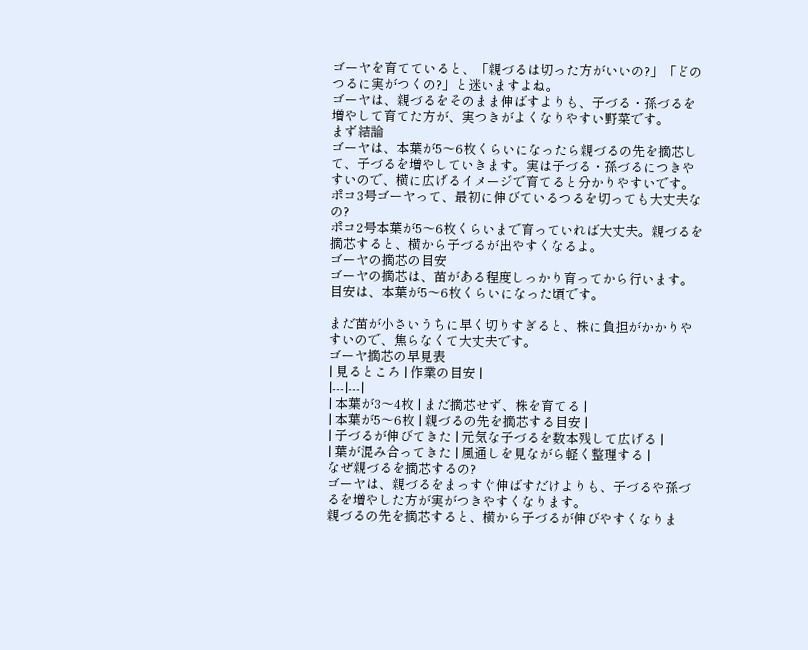ゴーヤを育てていると、「親づるは切った方がいいの?」「どのつるに実がつくの?」と迷いますよね。
ゴーヤは、親づるをそのまま伸ばすよりも、子づる・孫づるを増やして育てた方が、実つきがよくなりやすい野菜です。
まず結論
ゴーヤは、本葉が5〜6枚くらいになったら親づるの先を摘芯して、子づるを増やしていきます。実は子づる・孫づるにつきやすいので、横に広げるイメージで育てると分かりやすいです。
ポコ3号ゴーヤって、最初に伸びているつるを切っても大丈夫なの?
ポコ2号本葉が5〜6枚くらいまで育っていれば大丈夫。親づるを摘芯すると、横から子づるが出やすくなるよ。
ゴーヤの摘芯の目安
ゴーヤの摘芯は、苗がある程度しっかり育ってから行います。目安は、本葉が5〜6枚くらいになった頃です。

まだ苗が小さいうちに早く切りすぎると、株に負担がかかりやすいので、焦らなくて大丈夫です。
ゴーヤ摘芯の早見表
| 見るところ | 作業の目安 |
|---|---|
| 本葉が3〜4枚 | まだ摘芯せず、株を育てる |
| 本葉が5〜6枚 | 親づるの先を摘芯する目安 |
| 子づるが伸びてきた | 元気な子づるを数本残して広げる |
| 葉が混み合ってきた | 風通しを見ながら軽く整理する |
なぜ親づるを摘芯するの?
ゴーヤは、親づるをまっすぐ伸ばすだけよりも、子づるや孫づるを増やした方が実がつきやすくなります。
親づるの先を摘芯すると、横から子づるが伸びやすくなりま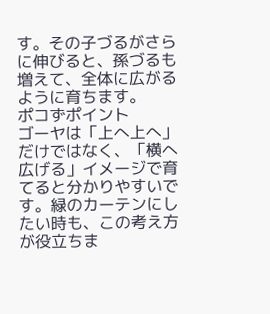す。その子づるがさらに伸びると、孫づるも増えて、全体に広がるように育ちます。
ポコずポイント
ゴーヤは「上へ上へ」だけではなく、「横へ広げる」イメージで育てると分かりやすいです。緑のカーテンにしたい時も、この考え方が役立ちま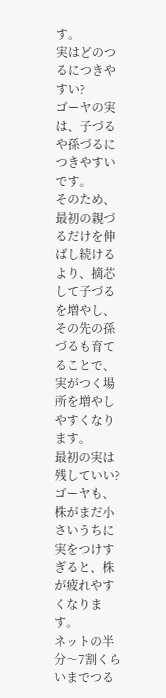す。
実はどのつるにつきやすい?
ゴーヤの実は、子づるや孫づるにつきやすいです。
そのため、最初の親づるだけを伸ばし続けるより、摘芯して子づるを増やし、その先の孫づるも育てることで、実がつく場所を増やしやすくなります。
最初の実は残していい?
ゴーヤも、株がまだ小さいうちに実をつけすぎると、株が疲れやすくなります。
ネットの半分〜7割くらいまでつる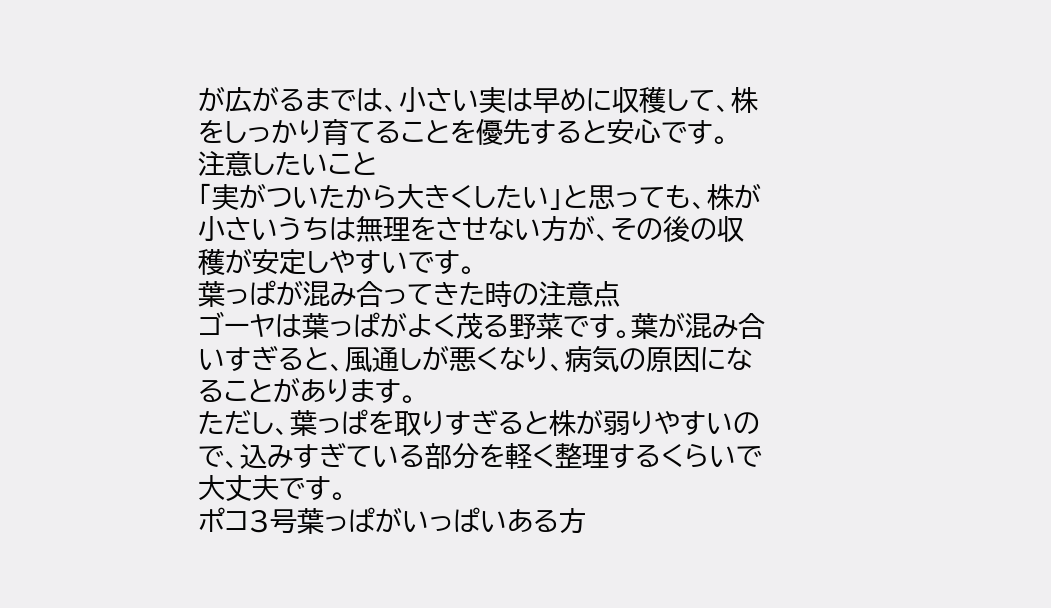が広がるまでは、小さい実は早めに収穫して、株をしっかり育てることを優先すると安心です。
注意したいこと
「実がついたから大きくしたい」と思っても、株が小さいうちは無理をさせない方が、その後の収穫が安定しやすいです。
葉っぱが混み合ってきた時の注意点
ゴーヤは葉っぱがよく茂る野菜です。葉が混み合いすぎると、風通しが悪くなり、病気の原因になることがあります。
ただし、葉っぱを取りすぎると株が弱りやすいので、込みすぎている部分を軽く整理するくらいで大丈夫です。
ポコ3号葉っぱがいっぱいある方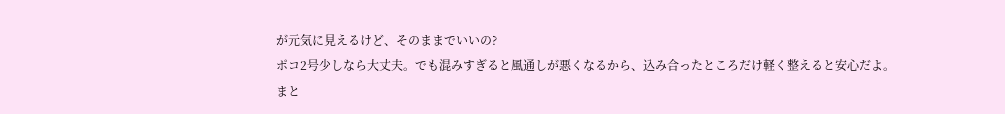が元気に見えるけど、そのままでいいの?
ポコ2号少しなら大丈夫。でも混みすぎると風通しが悪くなるから、込み合ったところだけ軽く整えると安心だよ。
まと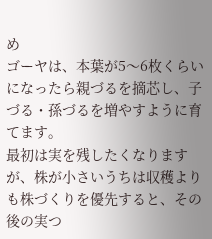め
ゴーヤは、本葉が5〜6枚くらいになったら親づるを摘芯し、子づる・孫づるを増やすように育てます。
最初は実を残したくなりますが、株が小さいうちは収穫よりも株づくりを優先すると、その後の実つ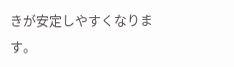きが安定しやすくなります。